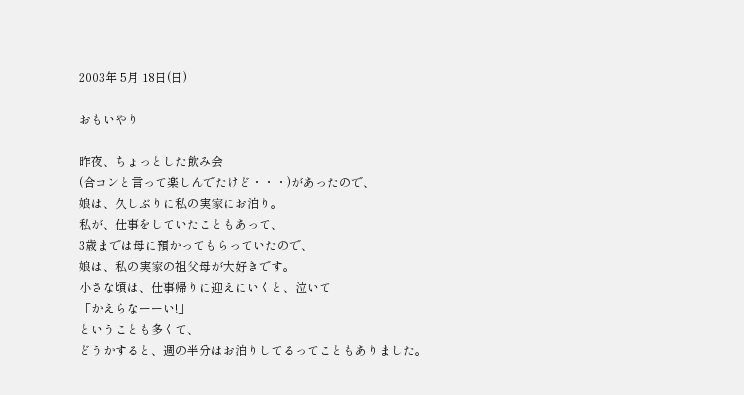2003年 5月 18日(日)

おもいやり

昨夜、ちょっとした飲み会
(合コンと言って楽しんでたけど・・・)があったので、
娘は、久しぶりに私の実家にお泊り。
私が、仕事をしていたこともあって、
3歳までは母に預かってもらっていたので、
娘は、私の実家の祖父母が大好きです。
小さな頃は、仕事帰りに迎えにいくと、泣いて
「かえらなーーい!」
ということも多くて、
どうかすると、週の半分はお泊りしてるってこともありました。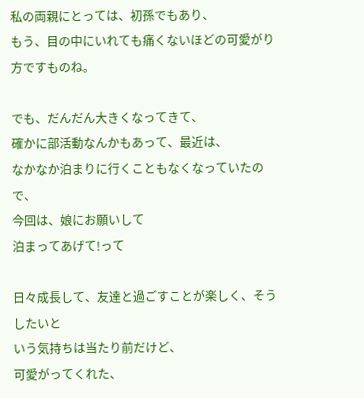私の両親にとっては、初孫でもあり、
もう、目の中にいれても痛くないほどの可愛がり方ですものね。

でも、だんだん大きくなってきて、
確かに部活動なんかもあって、最近は、
なかなか泊まりに行くこともなくなっていたので、
今回は、娘にお願いして
泊まってあげて!って

日々成長して、友達と過ごすことが楽しく、そうしたいと
いう気持ちは当たり前だけど、
可愛がってくれた、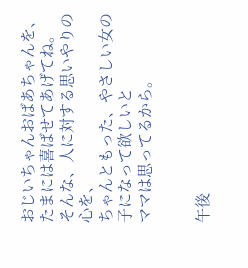おじいちゃんおばあちゃんを、たまには喜ばせてあげてね。
そんな、人に対する思いやりの心を、
ちゃんともった、やさしい女の子になって欲しいと
ママは思ってるから。


午後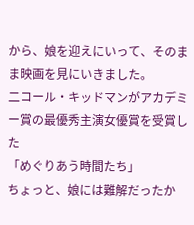から、娘を迎えにいって、そのまま映画を見にいきました。
二コール・キッドマンがアカデミー賞の最優秀主演女優賞を受賞した
「めぐりあう時間たち」
ちょっと、娘には難解だったか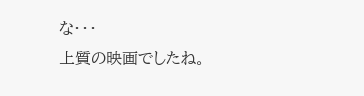な・・・
上質の映画でしたね。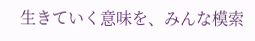生きていく意味を、みんな模索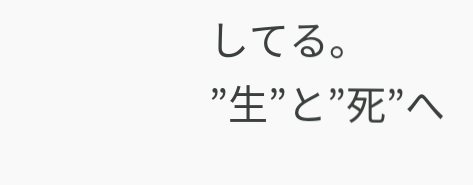してる。
”生”と”死”へ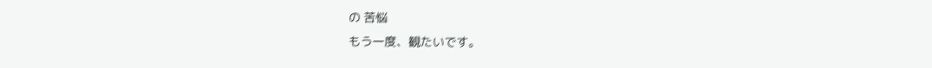の 苦悩
もう一度、観たいです。